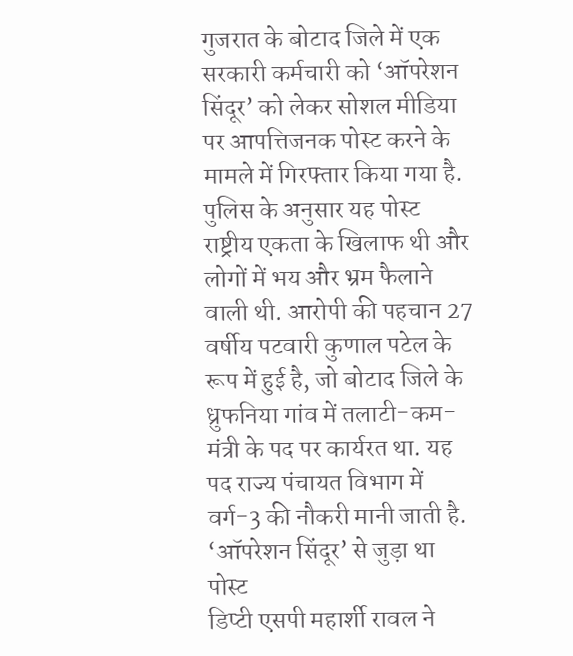गुजरात के बोटाद जिले में एक सरकारी कर्मचारी को ‘ऑपरेशन सिंदूर’ को लेकर सोशल मीडिया पर आपत्तिजनक पोस्ट करने के मामले में गिरफ्तार किया गया है. पुलिस के अनुसार यह पोस्ट राष्ट्रीय एकता के खिलाफ थी और लोगों में भय और भ्रम फैलाने वाली थी. आरोपी की पहचान 27 वर्षीय पटवारी कुणाल पटेल के रूप में हुई है, जो बोटाद जिले के ध्रुफनिया गांव में तलाटी-कम-मंत्री के पद पर कार्यरत था. यह पद राज्य पंचायत विभाग में वर्ग-3 की नौकरी मानी जाती है.
‘ऑपरेशन सिंदूर’ से जुड़ा था पोस्ट
डिप्टी एसपी महार्शी रावल ने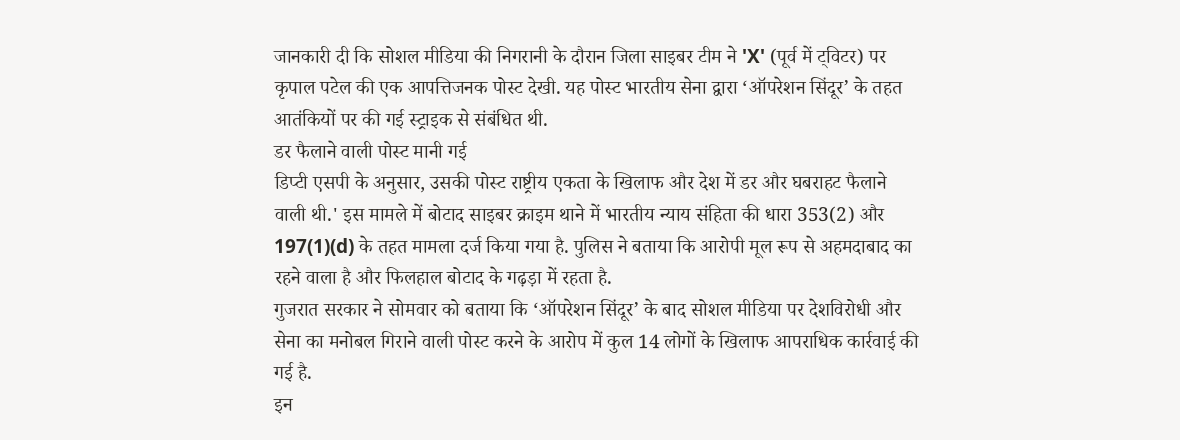जानकारी दी कि सोशल मीडिया की निगरानी के दौरान जिला साइबर टीम ने 'X' (पूर्व में ट्विटर) पर कृपाल पटेल की एक आपत्तिजनक पोस्ट देखी. यह पोस्ट भारतीय सेना द्वारा ‘ऑपरेशन सिंदूर’ के तहत आतंकियों पर की गई स्ट्राइक से संबंधित थी.
डर फैलाने वाली पोस्ट मानी गई
डिप्टी एसपी के अनुसार, उसकी पोस्ट राष्ट्रीय एकता के खिलाफ और देश में डर और घबराहट फैलाने वाली थी.' इस मामले में बोटाद साइबर क्राइम थाने में भारतीय न्याय संहिता की धारा 353(2) और 197(1)(d) के तहत मामला दर्ज किया गया है. पुलिस ने बताया कि आरोपी मूल रूप से अहमदाबाद का रहने वाला है और फिलहाल बोटाद के गढ़ड़ा में रहता है.
गुजरात सरकार ने सोमवार को बताया कि ‘ऑपरेशन सिंदूर’ के बाद सोशल मीडिया पर देशविरोधी और सेना का मनोबल गिराने वाली पोस्ट करने के आरोप में कुल 14 लोगों के खिलाफ आपराधिक कार्रवाई की गई है.
इन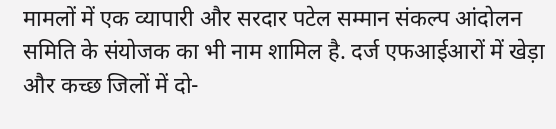मामलों में एक व्यापारी और सरदार पटेल सम्मान संकल्प आंदोलन समिति के संयोजक का भी नाम शामिल है. दर्ज एफआईआरों में खेड़ा और कच्छ जिलों में दो-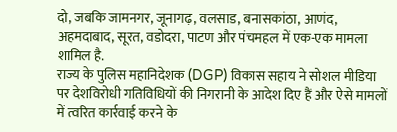दो, जबकि जामनगर, जूनागढ़, वलसाड, बनासकांठा, आणंद, अहमदाबाद, सूरत, वडोदरा, पाटण और पंचमहल में एक-एक मामला शामिल है.
राज्य के पुलिस महानिदेशक (DGP) विकास सहाय ने सोशल मीडिया पर देशविरोधी गतिविधियों की निगरानी के आदेश दिए हैं और ऐसे मामलों में त्वरित कार्रवाई करने के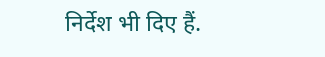निर्देश भी दिए हैं.